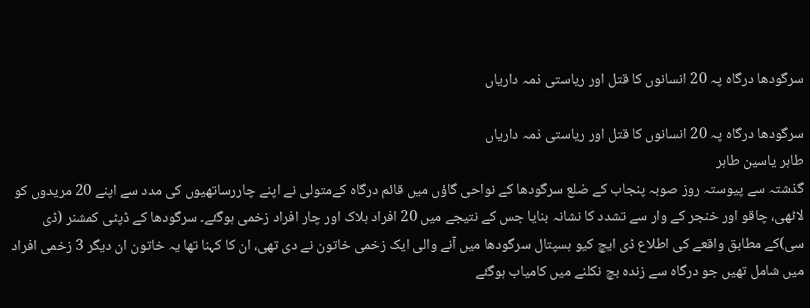سرگودھا درگاہ پہ 20 انسانوں کا قتل اور ریاستی ذمہ داریاں

سرگودھا درگاہ پہ 20 انسانوں کا قتل اور ریاستی ذمہ داریاں
طاہر یاسین طاہر
گذشتہ سے پیوستہ روز صوبہ پنجاب کے ضلع سرگودھا کے نواحی گاؤں میں قائم درگاہ کےمتولی نے اپنے چاررساتھیوں کی مدد سے اپنے 20 مریدوں کو لاٹھی، چاقو اور خنجر کے وار سے تشدد کا نشانہ بنایا جس کے نتیجے میں 20 افراد ہلاک اور چار افراد زخمی ہوگئے۔ سرگودھا کے ڈپٹی کمشنر (ڈی سی)کے مطابق واقعے کی اطلاع ڈی ایچ کیو ہسپتال سرگودھا میں آنے والی ایک زخمی خاتون نے دی تھی، ان کا کہنا تھا یہ خاتون ان دیگر 3 زخمی افراد میں شامل تھیں جو درگاہ سے زندہ بچ نکلنے میں کامیاب ہوگئے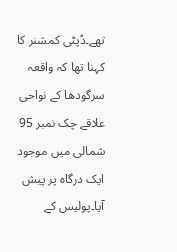تھے۔ڈپٹی کمشنر کا کہنا تھا کہ واقعہ سرگودھا کے نواحی علاقے چک نمبر 95 شمالی میں موجود ایک درگاہ پر پیش آیا۔پولیس کے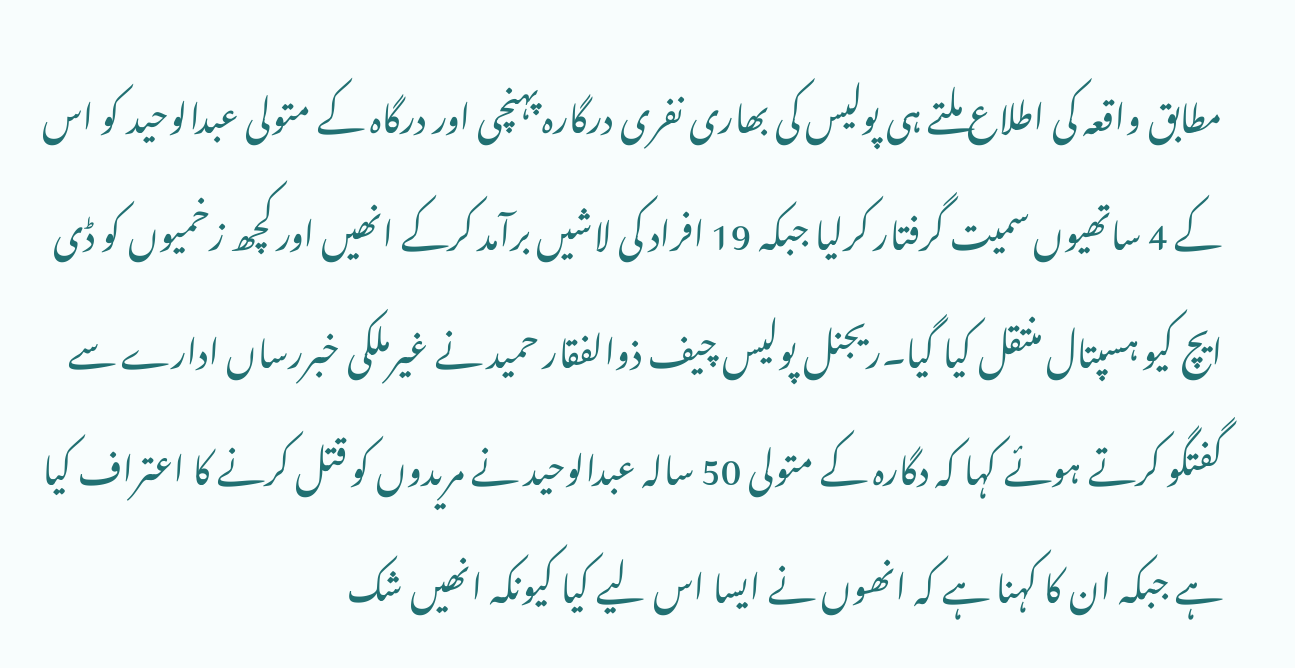مطابق واقعہ کی اطلاع ملتے ہی پولیس کی بھاری نفری درگارہ پہنچی اور درگاہ کے متولی عبدالوحید کو اس کے 4 ساتھیوں سمیت گرفتار کرلیا جبکہ 19 افراد کی لاشیں برآمد کرکے انھیں اور کچھ زخمیوں کو ڈی ایچ کیو ہسپتال منتقل کیا گیا۔ریجنل پولیس چیف ذوالفقار حمید نے غیرملکی خبررساں ادارے سے گفتگو کرتے ہوئے کہا کہ دگارہ کے متولی 50 سالہ عبدالوحید نے مریدوں کو قتل کرنے کا اعتراف کیا ہے جبکہ ان کا کہنا ہے کہ انھوں نے ایسا اس لیے کیا کیونکہ انھیں شک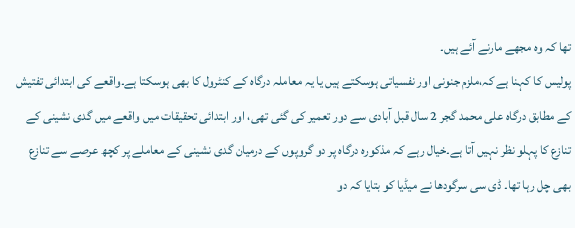تھا کہ وہ مجھے مارنے آئے ہیں۔
پولیس کا کہنا ہے کہ،ملزم جنونی اور نفسیاتی ہوسکتے ہیں یا یہ معاملہ درگاہ کے کنٹرول کا بھی ہوسکتا ہے۔واقعے کی ابتدائی تفتیش کے مطابق درگاہ علی محمد گجر 2 سال قبل آبادی سے دور تعمیر کی گئی تھی، اور ابتدائی تحقیقات میں واقعے میں گدی نشینی کے تنازع کا پہلو نظر نہیں آتا ہے۔خیال رہے کہ مذکورہ درگاہ پر دو گروپوں کے درمیان گدی نشینی کے معاملے پر کچھ عرصے سے تنازع بھی چل رہا تھا۔ ڈی سی سرگودھا نے میڈیا کو بتایا کہ دو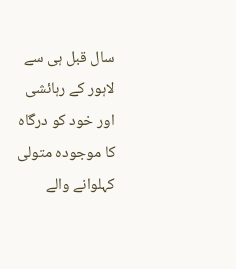سال قبل ہی سے لاہور کے رہائشی اور خود کو درگاہ کا موجودہ متولی کہلوانے والے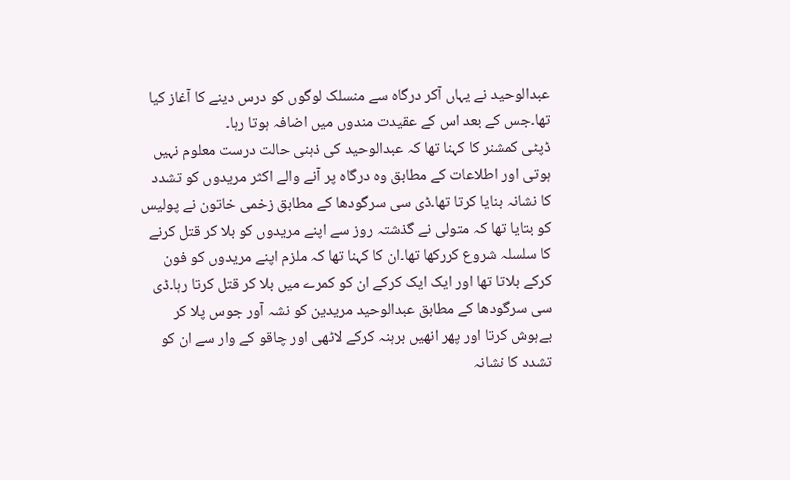عبدالوحید نے یہاں آکر درگاہ سے منسلک لوگوں کو درس دینے کا آغاز کیا تھا۔جس کے بعد اس کے عقیدت مندوں میں اضافہ ہوتا رہا۔
ڈپٹی کمشنر کا کہنا تھا کہ عبدالوحید کی ذہنی حالت درست معلوم نہیں ہوتی اور اطلاعات کے مطابق وہ درگاہ پر آنے والے اکثر مریدوں کو تشدد کا نشانہ بنایا کرتا تھا۔ڈی سی سرگودھا کے مطابق زخمی خاتون نے پولیس کو بتایا تھا کہ متولی نے گذشتہ روز سے اپنے مریدوں کو بلا کر قتل کرنے کا سلسلہ شروع کررکھا تھا۔ان کا کہنا تھا کہ ملزم اپنے مریدوں کو فون کرکے بلاتا تھا اور ایک ایک کرکے ان کو کمرے میں بلا کر قتل کرتا رہا۔ڈی سی سرگودھا کے مطابق عبدالوحید مریدین کو نشہ آور جوس پلا کر بےہوش کرتا اور پھر انھیں برہنہ کرکے لاٹھی اور چاقو کے وار سے ان کو تشدد کا نشانہ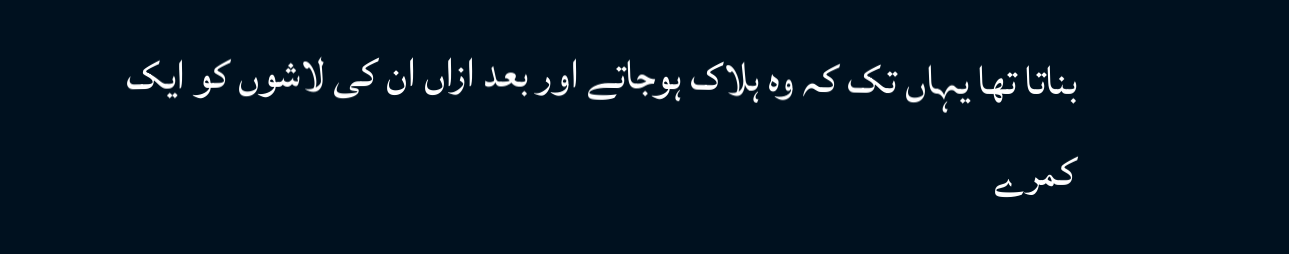بناتا تھا یہاں تک کہ وہ ہلاک ہوجاتے اور بعد ازاں ان کی لاشوں کو ایک کمرے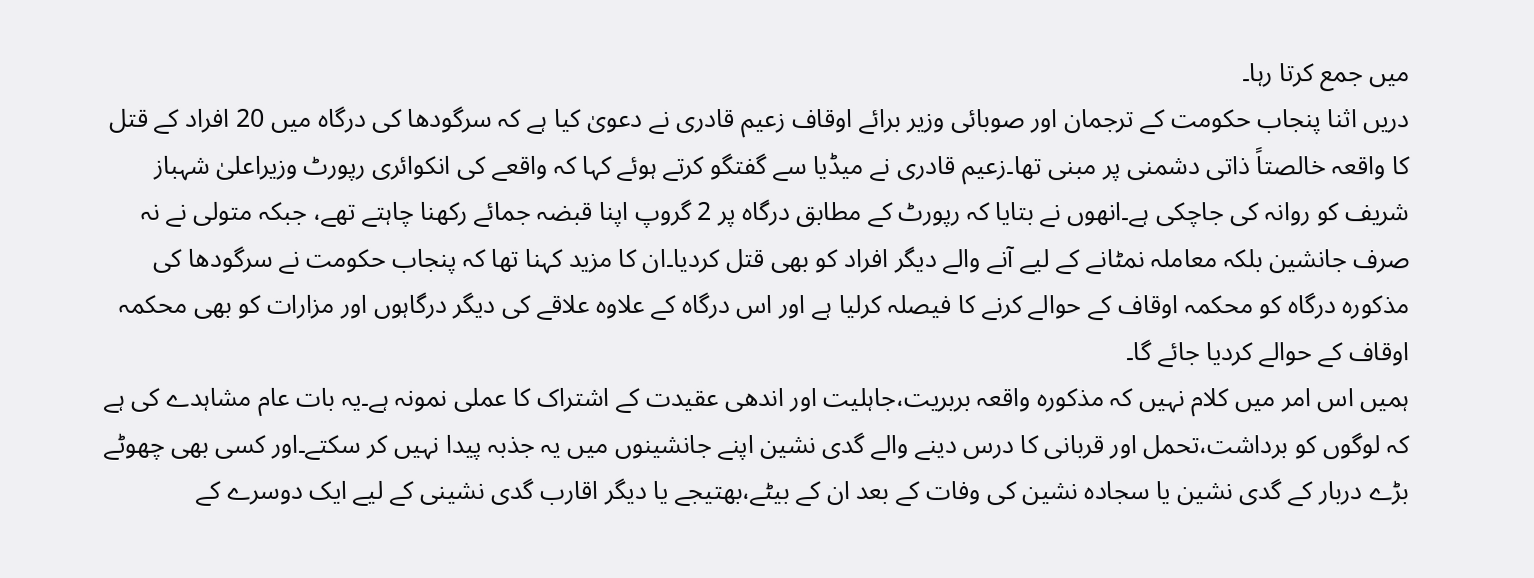میں جمع کرتا رہا۔
دریں اثنا پنجاب حکومت کے ترجمان اور صوبائی وزیر برائے اوقاف زعیم قادری نے دعویٰ کیا ہے کہ سرگودھا کی درگاہ میں 20 افراد کے قتل کا واقعہ خالصتاً ذاتی دشمنی پر مبنی تھا۔زعیم قادری نے میڈیا سے گفتگو کرتے ہوئے کہا کہ واقعے کی انکوائری رپورٹ وزیراعلیٰ شہباز شریف کو روانہ کی جاچکی ہے۔انھوں نے بتایا کہ رپورٹ کے مطابق درگاہ پر 2 گروپ اپنا قبضہ جمائے رکھنا چاہتے تھے، جبکہ متولی نے نہ صرف جانشین بلکہ معاملہ نمٹانے کے لیے آنے والے دیگر افراد کو بھی قتل کردیا۔ان کا مزید کہنا تھا کہ پنجاب حکومت نے سرگودھا کی مذکورہ درگاہ کو محکمہ اوقاف کے حوالے کرنے کا فیصلہ کرلیا ہے اور اس درگاہ کے علاوہ علاقے کی دیگر درگاہوں اور مزارات کو بھی محکمہ اوقاف کے حوالے کردیا جائے گا۔
ہمیں اس امر میں کلام نہیں کہ مذکورہ واقعہ بربریت،جاہلیت اور اندھی عقیدت کے اشتراک کا عملی نمونہ ہے۔یہ بات عام مشاہدے کی ہے کہ لوگوں کو برداشت،تحمل اور قربانی کا درس دینے والے گدی نشین اپنے جانشینوں میں یہ جذبہ پیدا نہیں کر سکتے۔اور کسی بھی چھوٹے بڑے دربار کے گدی نشین یا سجادہ نشین کی وفات کے بعد ان کے بیٹے،بھتیجے یا دیگر اقارب گدی نشینی کے لیے ایک دوسرے کے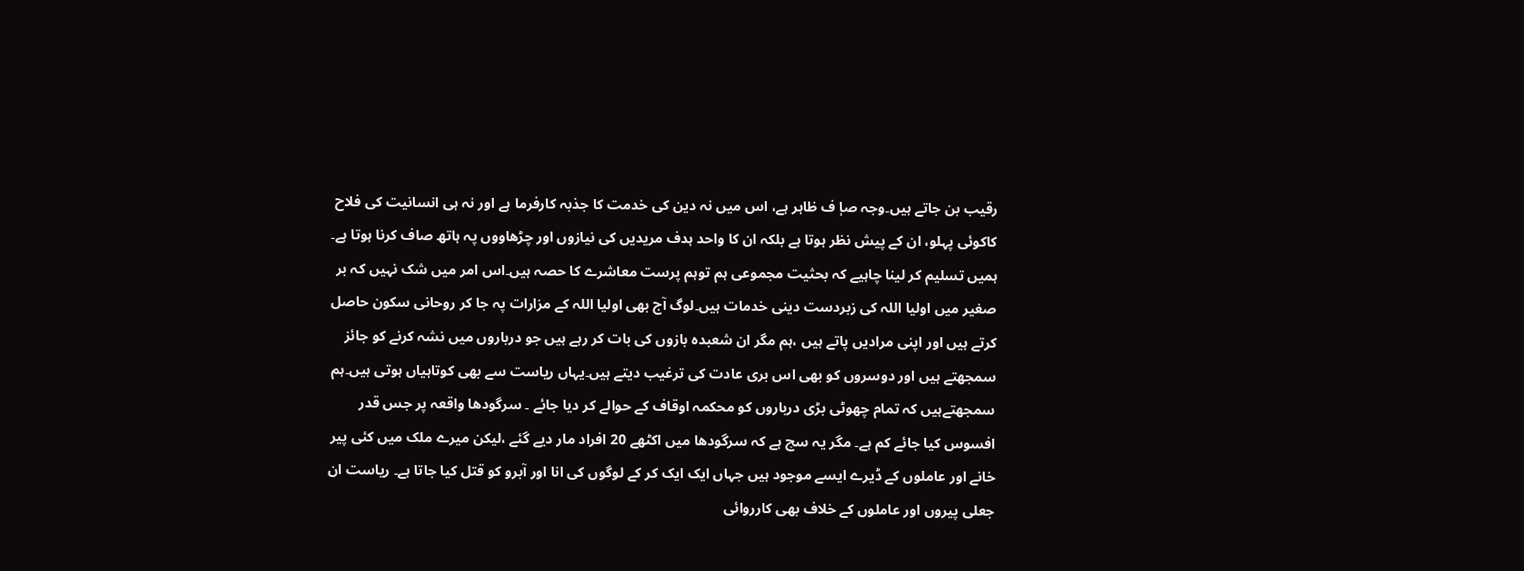رقیب بن جاتے ہیں۔وجہ صاٖ ف ظاہر ہے، اس میں نہ دین کی خدمت کا جذبہ کارفرما ہے اور نہ ہی انسانیت کی فلاح کاکوئی پہلو، ان کے پیش نظر ہوتا ہے بلکہ ان کا واحد ہدف مریدیں کی نیازوں اور چڑھاووں پہ ہاتھ صاف کرنا ہوتا ہے۔
ہمیں تسلیم کر لینا چاہیے کہ بحثیت مجموعی ہم توہم پرست معاشرے کا حصہ ہیں۔اس امر میں شک نہیں کہ بر صغیر میں اولیا اللہ کی زبردست دینی خدمات ہیں۔لوگ آج بھی اولیا اللہ کے مزارات پہ جا کر روحانی سکون حاصل کرتے ہیں اور اپنی مرادیں پاتے ہیں ،ہم مگر ان شعبدہ بازوں کی بات کر رہے ہیں جو درباروں میں نشہ کرنے کو جائز سمجھتے ہیں اور دوسروں کو بھی اس بری عادت کی ترغیب دیتے ہیں۔یہاں ریاست سے بھی کوتاہیاں ہوتی ہیں۔ہم سمجھتےہیں کہ تمام چھوٹی بڑی درباروں کو محکمہ اوقاف کے حوالے کر دیا جائے ۔ سرگودھا واقعہ پر جس قدر افسوس کیا جائے کم ہے۔ مگر یہ سچ ہے کہ سرگودھا میں اکٹھے 20 افراد مار دیے گئے ،لیکن میرے ملک میں کئی پیر خانے اور عاملوں کے ڈیرے ایسے موجود ہیں جہاں ایک ایک کر کے لوگوں کی انا اور آبرو کو قتل کیا جاتا ہے۔ ریاست ان جعلی پیروں اور عاملوں کے خلاف بھی کارروائی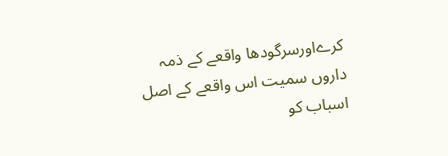کرےاورسرگودھا واقعے کے ذمہ داروں سمیت اس واقعے کے اصل اسباب کو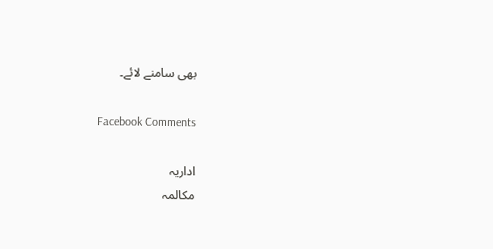بھی سامنے لائے۔

Facebook Comments

اداریہ
مکالمہ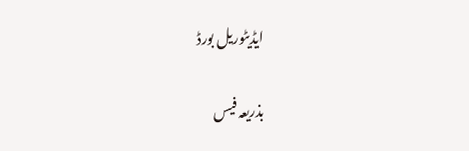ایڈیٹوریل بورڈ

بذریعہ فیس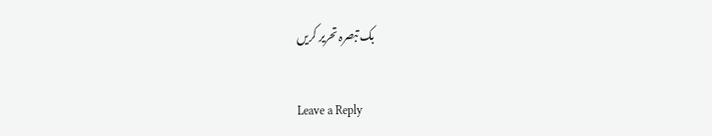بک تبصرہ تحریر کریں

Leave a Reply